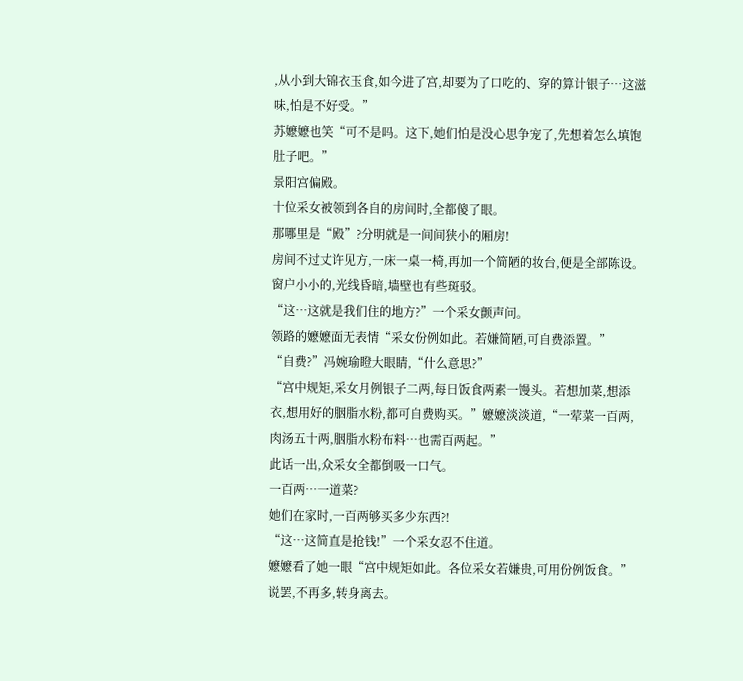,从小到大锦衣玉食,如今进了宫,却要为了口吃的、穿的算计银子…这滋味,怕是不好受。”
苏嬷嬷也笑“可不是吗。这下,她们怕是没心思争宠了,先想着怎么填饱肚子吧。”
景阳宫偏殿。
十位采女被领到各自的房间时,全都傻了眼。
那哪里是“殿”?分明就是一间间狭小的厢房!
房间不过丈许见方,一床一桌一椅,再加一个简陋的妆台,便是全部陈设。窗户小小的,光线昏暗,墙壁也有些斑驳。
“这…这就是我们住的地方?”一个采女颤声问。
领路的嬷嬷面无表情“采女份例如此。若嫌简陋,可自费添置。”
“自费?”冯婉瑜瞪大眼睛,“什么意思?”
“宫中规矩,采女月例银子二两,每日饭食两素一馒头。若想加菜,想添衣,想用好的胭脂水粉,都可自费购买。”嬷嬷淡淡道,“一荤菜一百两,肉汤五十两,胭脂水粉布料…也需百两起。”
此话一出,众采女全都倒吸一口气。
一百两…一道菜?
她们在家时,一百两够买多少东西?!
“这…这简直是抢钱!”一个采女忍不住道。
嬷嬷看了她一眼“宫中规矩如此。各位采女若嫌贵,可用份例饭食。”
说罢,不再多,转身离去。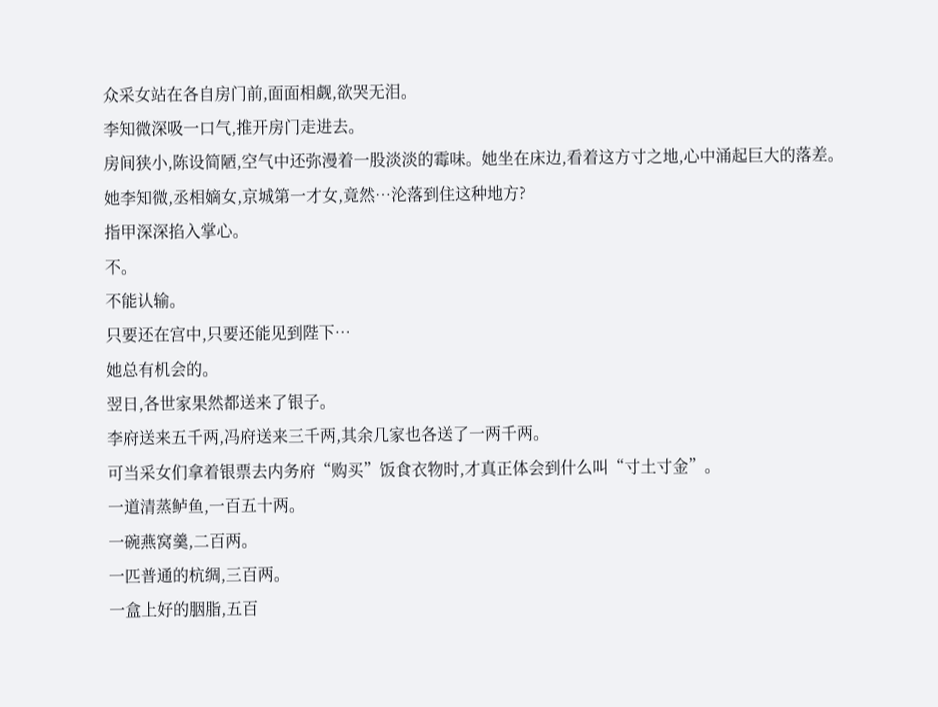众采女站在各自房门前,面面相觑,欲哭无泪。
李知微深吸一口气,推开房门走进去。
房间狭小,陈设简陋,空气中还弥漫着一股淡淡的霉味。她坐在床边,看着这方寸之地,心中涌起巨大的落差。
她李知微,丞相嫡女,京城第一才女,竟然…沦落到住这种地方?
指甲深深掐入掌心。
不。
不能认输。
只要还在宫中,只要还能见到陛下…
她总有机会的。
翌日,各世家果然都送来了银子。
李府送来五千两,冯府送来三千两,其余几家也各送了一两千两。
可当采女们拿着银票去内务府“购买”饭食衣物时,才真正体会到什么叫“寸土寸金”。
一道清蒸鲈鱼,一百五十两。
一碗燕窝羹,二百两。
一匹普通的杭绸,三百两。
一盒上好的胭脂,五百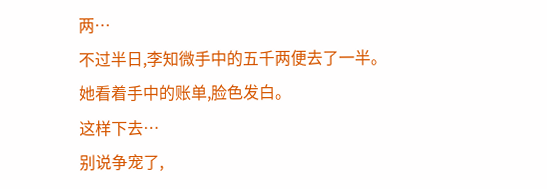两…
不过半日,李知微手中的五千两便去了一半。
她看着手中的账单,脸色发白。
这样下去…
别说争宠了,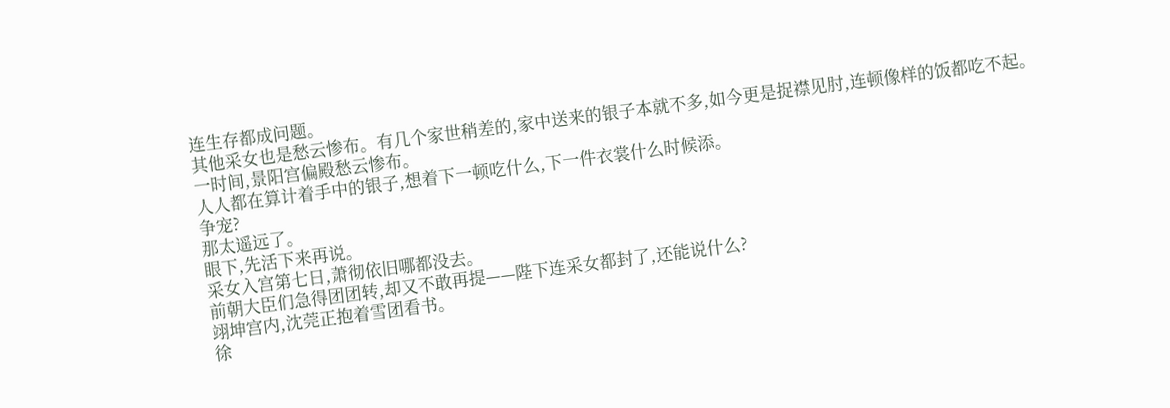连生存都成问题。
其他采女也是愁云惨布。有几个家世稍差的,家中送来的银子本就不多,如今更是捉襟见肘,连顿像样的饭都吃不起。
一时间,景阳宫偏殿愁云惨布。
人人都在算计着手中的银子,想着下一顿吃什么,下一件衣裳什么时候添。
争宠?
那太遥远了。
眼下,先活下来再说。
采女入宫第七日,萧彻依旧哪都没去。
前朝大臣们急得团团转,却又不敢再提——陛下连采女都封了,还能说什么?
翊坤宫内,沈莞正抱着雪团看书。
徐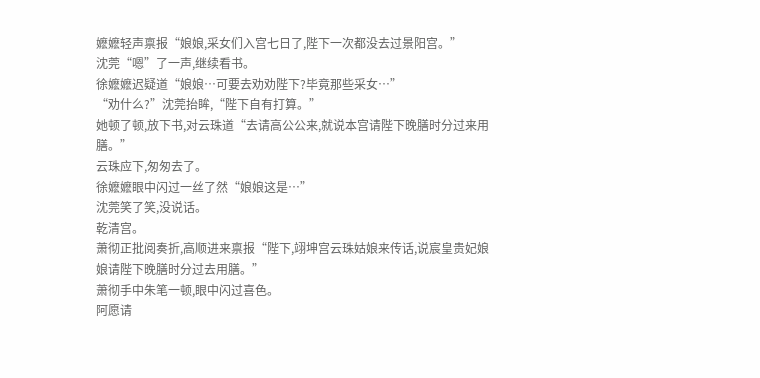嬷嬷轻声禀报“娘娘,采女们入宫七日了,陛下一次都没去过景阳宫。”
沈莞“嗯”了一声,继续看书。
徐嬷嬷迟疑道“娘娘…可要去劝劝陛下?毕竟那些采女…”
“劝什么?”沈莞抬眸,“陛下自有打算。”
她顿了顿,放下书,对云珠道“去请高公公来,就说本宫请陛下晚膳时分过来用膳。”
云珠应下,匆匆去了。
徐嬷嬷眼中闪过一丝了然“娘娘这是…”
沈莞笑了笑,没说话。
乾清宫。
萧彻正批阅奏折,高顺进来禀报“陛下,翊坤宫云珠姑娘来传话,说宸皇贵妃娘娘请陛下晚膳时分过去用膳。”
萧彻手中朱笔一顿,眼中闪过喜色。
阿愿请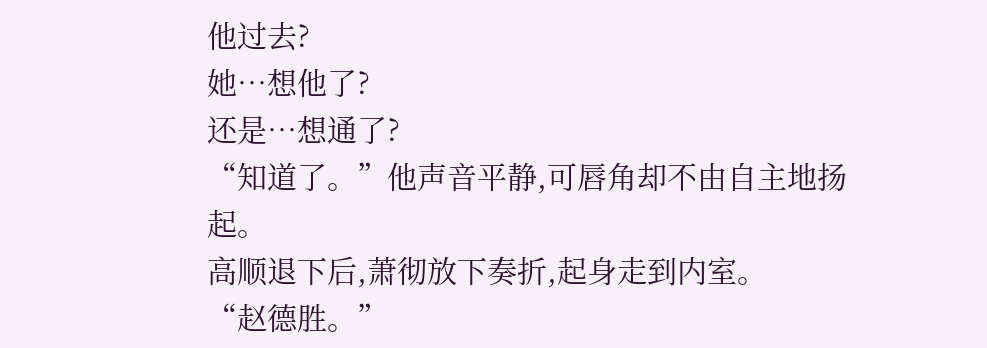他过去?
她…想他了?
还是…想通了?
“知道了。”他声音平静,可唇角却不由自主地扬起。
高顺退下后,萧彻放下奏折,起身走到内室。
“赵德胜。”